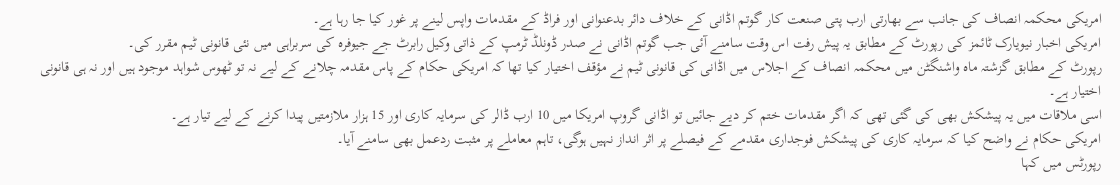امریکی محکمہ انصاف کی جانب سے بھارتی ارب پتی صنعت کار گوتم اڈانی کے خلاف دائر بدعنوانی اور فراڈ کے مقدمات واپس لینے پر غور کیا جا رہا ہے۔
امریکی اخبار نیویارک ٹائمز کی رپورٹ کے مطابق یہ پیش رفت اس وقت سامنے آئی جب گوتم اڈانی نے صدر ڈونلڈ ٹرمپ کے ذاتی وکیل رابرٹ جے جیوفرہ کی سربراہی میں نئی قانونی ٹیم مقرر کی۔
رپورٹ کے مطابق گزشتہ ماہ واشنگٹن میں محکمہ انصاف کے اجلاس میں اڈانی کی قانونی ٹیم نے مؤقف اختیار کیا تھا کہ امریکی حکام کے پاس مقدمہ چلانے کے لیے نہ تو ٹھوس شواہد موجود ہیں اور نہ ہی قانونی اختیار ہے۔
اسی ملاقات میں یہ پیشکش بھی کی گئی تھی کہ اگر مقدمات ختم کر دیے جائیں تو اڈانی گروپ امریکا میں 10 ارب ڈالر کی سرمایہ کاری اور 15 ہزار ملازمتیں پیدا کرنے کے لیے تیار ہے۔
امریکی حکام نے واضح کیا کہ سرمایہ کاری کی پیشکش فوجداری مقدمے کے فیصلے پر اثر انداز نہیں ہوگی، تاہم معاملے پر مثبت ردعمل بھی سامنے آیا۔
رپورٹس میں کہا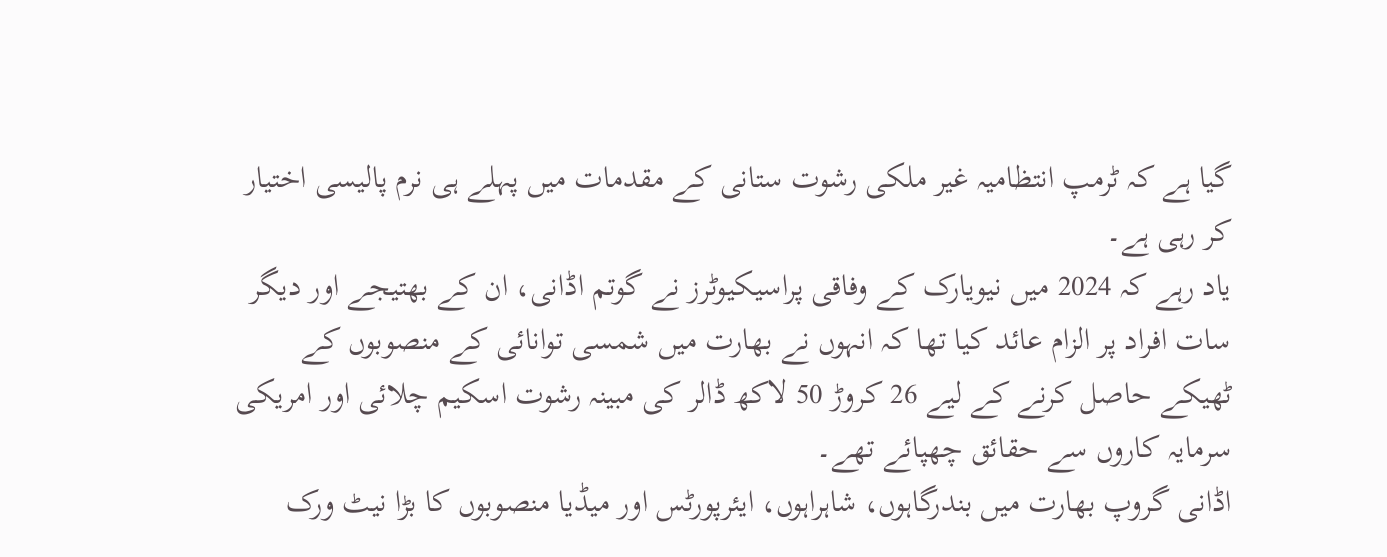گیا ہے کہ ٹرمپ انتظامیہ غیر ملکی رشوت ستانی کے مقدمات میں پہلے ہی نرم پالیسی اختیار کر رہی ہے۔
یاد رہے کہ 2024 میں نیویارک کے وفاقی پراسیکیوٹرز نے گوتم اڈانی، ان کے بھتیجے اور دیگر سات افراد پر الزام عائد کیا تھا کہ انہوں نے بھارت میں شمسی توانائی کے منصوبوں کے ٹھیکے حاصل کرنے کے لیے 26 کروڑ 50 لاکھ ڈالر کی مبینہ رشوت اسکیم چلائی اور امریکی سرمایہ کاروں سے حقائق چھپائے تھے۔
اڈانی گروپ بھارت میں بندرگاہوں، شاہراہوں، ایئرپورٹس اور میڈیا منصوبوں کا بڑا نیٹ ورک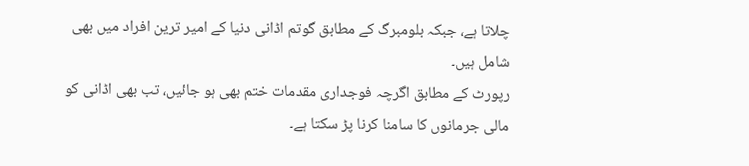چلاتا ہے، جبکہ بلومبرگ کے مطابق گوتم اڈانی دنیا کے امیر ترین افراد میں بھی شامل ہیں۔
رپورٹ کے مطابق اگرچہ فوجداری مقدمات ختم بھی ہو جائیں، تب بھی اڈانی کو مالی جرمانوں کا سامنا کرنا پڑ سکتا ہے۔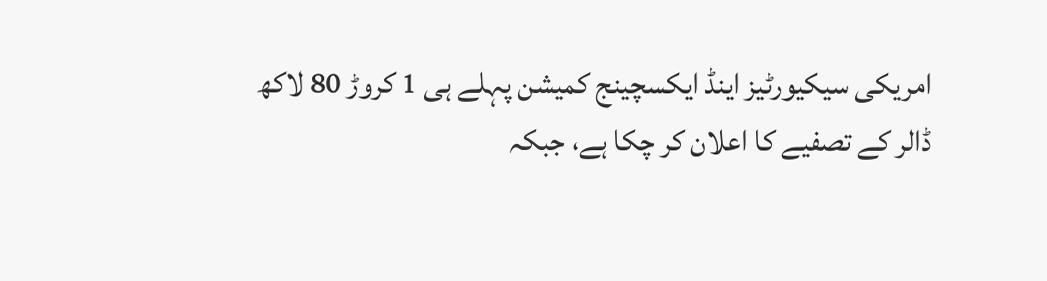امریکی سیکیورٹیز اینڈ ایکسچینج کمیشن پہلے ہی 1 کروڑ 80 لاکھ ڈالر کے تصفیے کا اعلان کر چکا ہے، جبکہ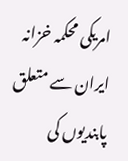امریکی محکمہ خزانہ ایران سے متعلق پابندیوں کی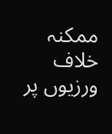ممکنہ خلاف ورزیوں پر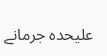علیحدہ جرمانے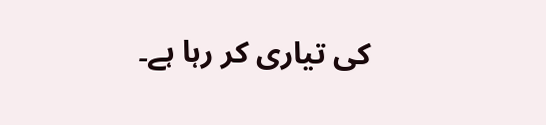کی تیاری کر رہا ہے۔